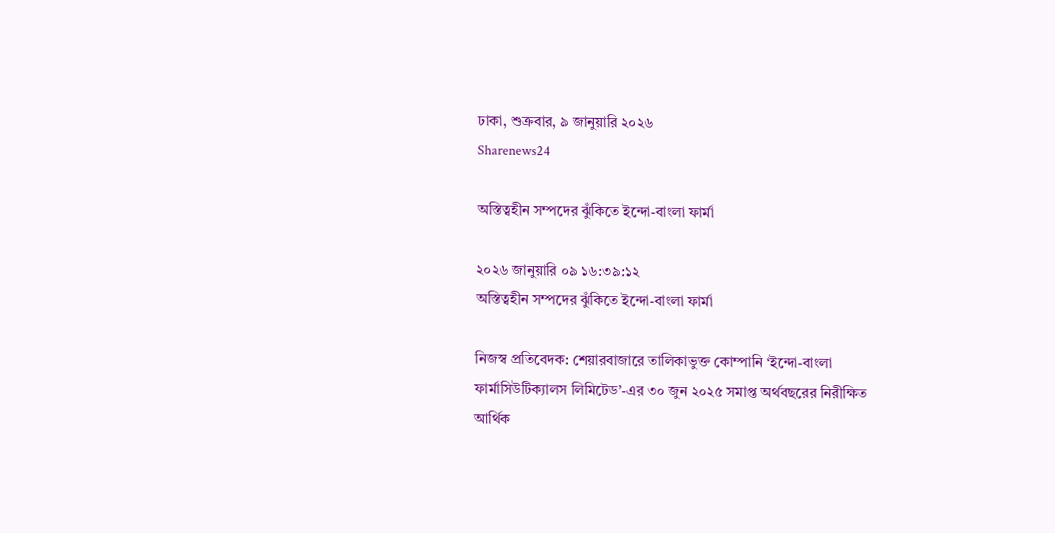ঢাকা, শুক্রবার, ৯ জানুয়ারি ২০২৬
Sharenews24

অস্তিত্বহীন সম্পদের ঝুঁকিতে ইন্দো-বাংলা ফার্মা

২০২৬ জানুয়ারি ০৯ ১৬:৩৯:১২
অস্তিত্বহীন সম্পদের ঝুঁকিতে ইন্দো-বাংলা ফার্মা

নিজস্ব প্রতিবেদক: শেয়ারবাজারে তালিকাভুক্ত কোম্পানি ‘ইন্দো-বাংলা ফার্মাসিউটিক্যালস লিমিটেড’-এর ৩০ জুন ২০২৫ সমাপ্ত অর্থবছরের নিরীক্ষিত আর্থিক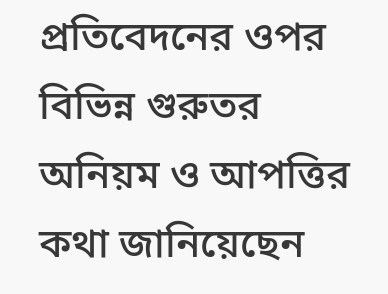প্রতিবেদনের ওপর বিভিন্ন গুরুতর অনিয়ম ও আপত্তির কথা জানিয়েছেন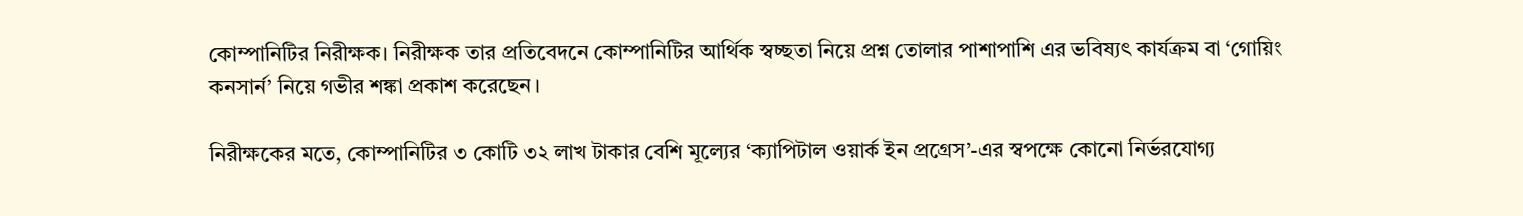কোম্পানিটির নিরীক্ষক। নিরীক্ষক তার প্রতিবেদনে কোম্পানিটির আর্থিক স্বচ্ছতা নিয়ে প্রশ্ন তোলার পাশাপাশি এর ভবিষ্যৎ কার্যক্রম বা ‘গোয়িং কনসার্ন’ নিয়ে গভীর শঙ্কা প্রকাশ করেছেন।

নিরীক্ষকের মতে, কোম্পানিটির ৩ কোটি ৩২ লাখ টাকার বেশি মূল্যের ‘ক্যাপিটাল ওয়ার্ক ইন প্রগ্রেস’-এর স্বপক্ষে কোনো নির্ভরযোগ্য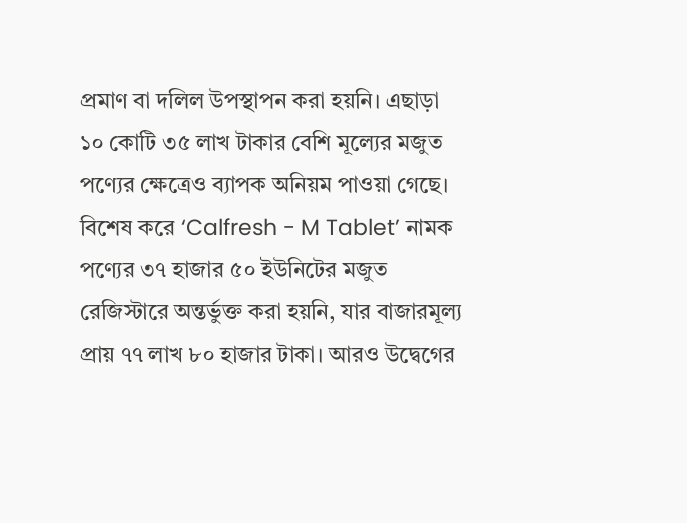প্রমাণ বা দলিল উপস্থাপন করা হয়নি। এছাড়া ১০ কোটি ৩৫ লাখ টাকার বেশি মূল্যের মজুত পণ্যের ক্ষেত্রেও ব্যাপক অনিয়ম পাওয়া গেছে। বিশেষ করে ‘Calfresh - M Tablet’ নামক পণ্যের ৩৭ হাজার ৫০ ইউনিটের মজুত রেজিস্টারে অন্তর্ভুক্ত করা হয়নি, যার বাজারমূল্য প্রায় ৭৭ লাখ ৮০ হাজার টাকা। আরও উদ্বেগের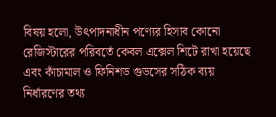বিষয় হলো, উৎপাদনাধীন পণ্যের হিসাব কোনো রেজিস্টারের পরিবর্তে কেবল এক্সেল শিটে রাখা হয়েছে এবং কাঁচামাল ও ফিনিশড গুডসের সঠিক ব্যয় নির্ধারণের তথ্য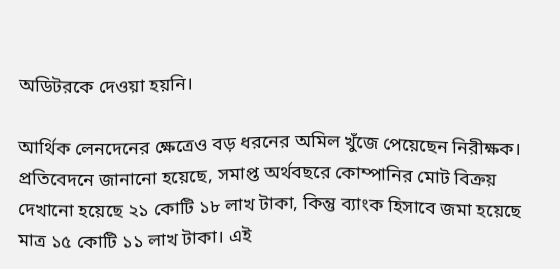অডিটরকে দেওয়া হয়নি।

আর্থিক লেনদেনের ক্ষেত্রেও বড় ধরনের অমিল খুঁজে পেয়েছেন নিরীক্ষক। প্রতিবেদনে জানানো হয়েছে, সমাপ্ত অর্থবছরে কোম্পানির মোট বিক্রয় দেখানো হয়েছে ২১ কোটি ১৮ লাখ টাকা, কিন্তু ব্যাংক হিসাবে জমা হয়েছে মাত্র ১৫ কোটি ১১ লাখ টাকা। এই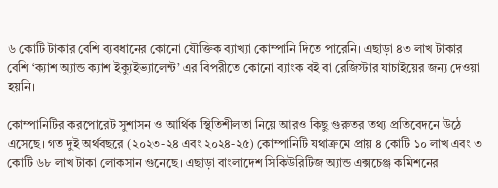৬ কোটি টাকার বেশি ব্যবধানের কোনো যৌক্তিক ব্যাখ্যা কোম্পানি দিতে পারেনি। এছাড়া ৪৩ লাখ টাকার বেশি ‘ক্যাশ অ্যান্ড ক্যাশ ইক্যুইভ্যালেন্ট’ এর বিপরীতে কোনো ব্যাংক বই বা রেজিস্টার যাচাইয়ের জন্য দেওয়া হয়নি।

কোম্পানিটির করপোরেট সুশাসন ও আর্থিক স্থিতিশীলতা নিয়ে আরও কিছু গুরুতর তথ্য প্রতিবেদনে উঠে এসেছে। গত দুই অর্থবছরে (২০২৩-২৪ এবং ২০২৪-২৫) কোম্পানিটি যথাক্রমে প্রায় ৪ কোটি ১০ লাখ এবং ৩ কোটি ৬৮ লাখ টাকা লোকসান গুনেছে। এছাড়া বাংলাদেশ সিকিউরিটিজ অ্যান্ড এক্সচেঞ্জ কমিশনের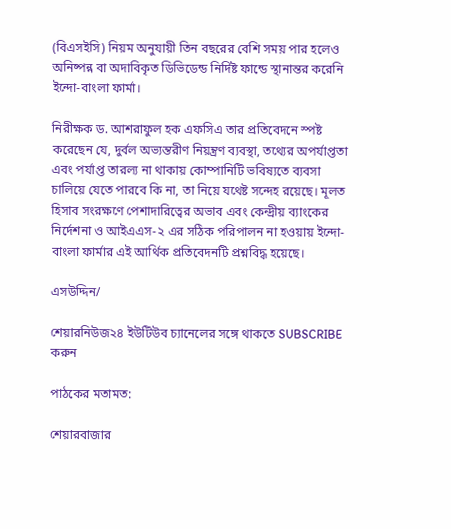(বিএসইসি) নিয়ম অনুযায়ী তিন বছরের বেশি সময় পার হলেও অনিষ্পন্ন বা অদাবিকৃত ডিভিডেন্ড নির্দিষ্ট ফান্ডে স্থানান্তর করেনি ইন্দো-বাংলা ফার্মা।

নিরীক্ষক ড. আশরাফুল হক এফসিএ তার প্রতিবেদনে স্পষ্ট করেছেন যে, দুর্বল অভ্যন্তরীণ নিয়ন্ত্রণ ব্যবস্থা, তথ্যের অপর্যাপ্ততা এবং পর্যাপ্ত তারল্য না থাকায় কোম্পানিটি ভবিষ্যতে ব্যবসা চালিয়ে যেতে পারবে কি না, তা নিয়ে যথেষ্ট সন্দেহ রয়েছে। মূলত হিসাব সংরক্ষণে পেশাদারিত্বের অভাব এবং কেন্দ্রীয় ব্যাংকের নির্দেশনা ও আইএএস-২ এর সঠিক পরিপালন না হওয়ায় ইন্দো-বাংলা ফার্মার এই আর্থিক প্রতিবেদনটি প্রশ্নবিদ্ধ হয়েছে।

এসউদ্দিন/

শেয়ারনিউজ২৪ ইউটিউব চ্যানেলের সঙ্গে থাকতে SUBSCRIBE করুন

পাঠকের মতামত:

শেয়ারবাজার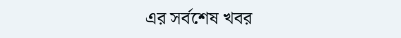এর সর্বশেষ খবর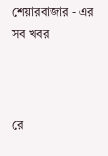শেয়ারবাজার - এর সব খবর



রে